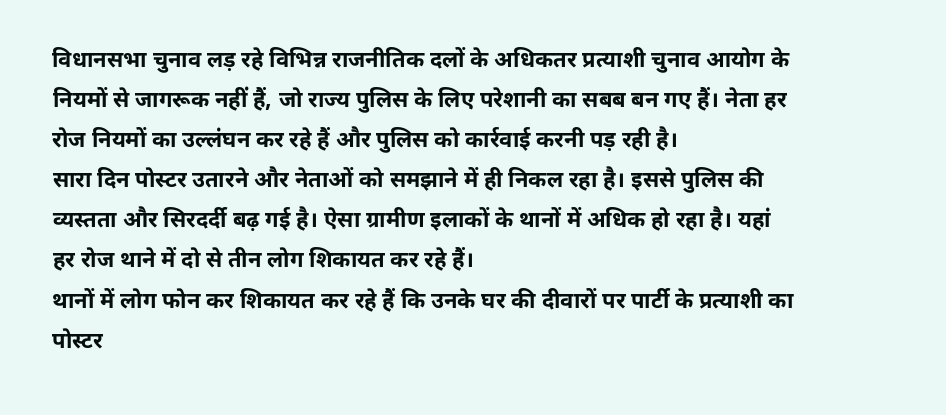विधानसभा चुनाव लड़ रहे विभिन्न राजनीतिक दलों के अधिकतर प्रत्याशी चुनाव आयोग के नियमों से जागरूक नहीं हैं, जो राज्य पुलिस के लिए परेशानी का सबब बन गए हैं। नेता हर रोज नियमों का उल्लंघन कर रहे हैं और पुलिस को कार्रवाई करनी पड़ रही है।
सारा दिन पोस्टर उतारने और नेताओं को समझाने में ही निकल रहा है। इससे पुलिस की व्यस्तता और सिरदर्दी बढ़ गई है। ऐसा ग्रामीण इलाकों के थानों में अधिक हो रहा है। यहां हर रोज थाने में दो से तीन लोग शिकायत कर रहे हैं।
थानों में लोग फोन कर शिकायत कर रहे हैं कि उनके घर की दीवारों पर पार्टी के प्रत्याशी का पोस्टर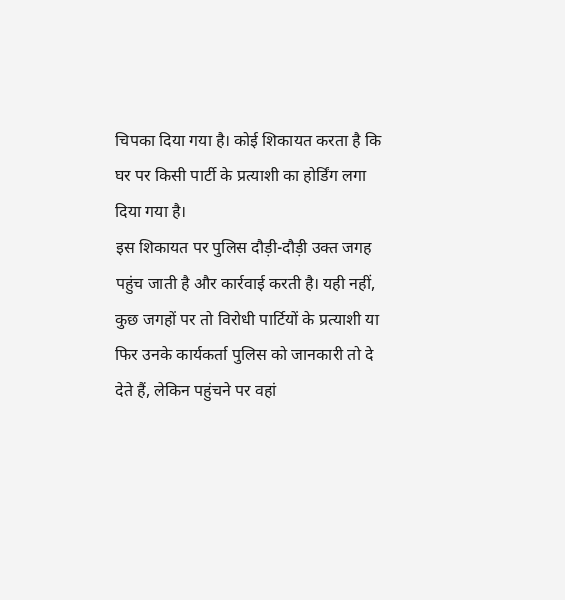चिपका दिया गया है। कोई शिकायत करता है कि घर पर किसी पार्टी के प्रत्याशी का होर्डिंग लगा दिया गया है।
इस शिकायत पर पुलिस दौड़ी-दौड़ी उक्त जगह पहुंच जाती है और कार्रवाई करती है। यही नहीं, कुछ जगहों पर तो विरोधी पार्टियों के प्रत्याशी या फिर उनके कार्यकर्ता पुलिस को जानकारी तो दे देते हैं, लेकिन पहुंचने पर वहां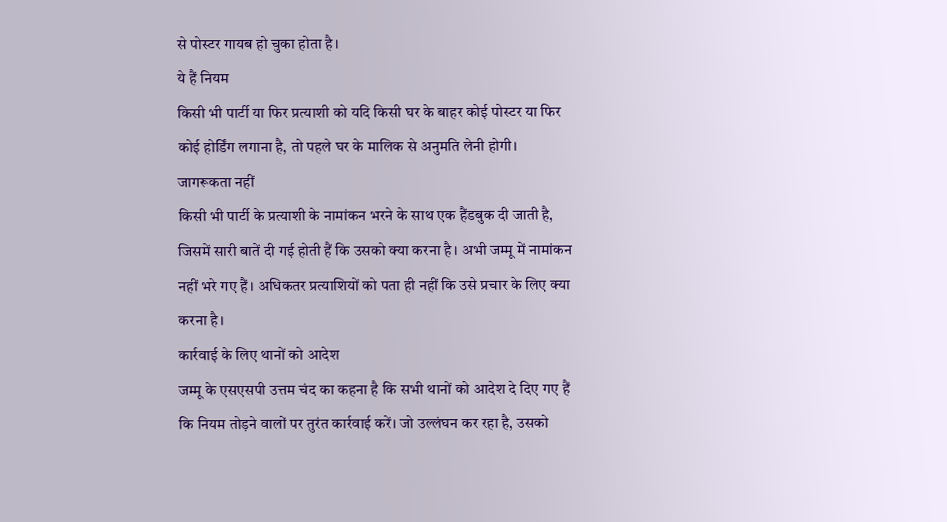से पोस्टर गायब हो चुका होता है।
ये हैं नियम
किसी भी पार्टी या फिर प्रत्याशी को यदि किसी घर के बाहर कोई पोस्टर या फिर कोई होर्डिंग लगाना है, तो पहले घर के मालिक से अनुमति लेनी होगी।
जागरूकता नहीं
किसी भी पार्टी के प्रत्याशी के नामांकन भरने के साथ एक हैंडबुक दी जाती है, जिसमें सारी बातें दी गई होती हैं कि उसको क्या करना है। अभी जम्मू में नामांकन नहीं भरे गए हैं। अधिकतर प्रत्याशियों को पता ही नहीं कि उसे प्रचार के लिए क्या करना है।
कार्रवाई के लिए थानों को आदेश
जम्मू के एसएसपी उत्तम चंद का कहना है कि सभी थानों को आदेश दे दिए गए हैं कि नियम तोड़ने वालों पर तुरंत कार्रवाई करें। जो उल्लंघन कर रहा है, उसको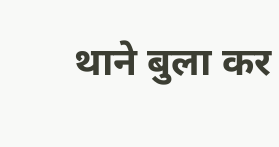थाने बुला कर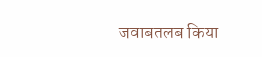जवाबतलब किया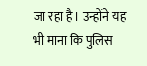जा रहा है। उन्होंने यह भी माना कि पुलिस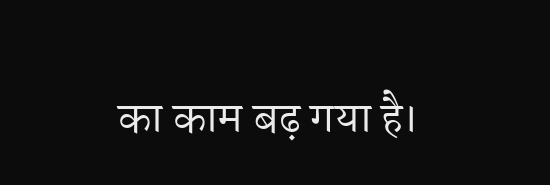का काम बढ़ गया है।